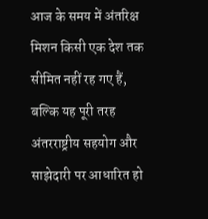आज के समय में अंतरिक्ष मिशन किसी एक देश तक सीमित नहीं रह गए हैं, बल्कि यह पूरी तरह अंतरराष्ट्रीय सहयोग और साझेदारी पर आधारित हो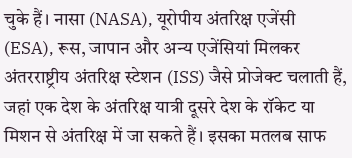चुके हैं। नासा (NASA), यूरोपीय अंतरिक्ष एजेंसी (ESA), रूस, जापान और अन्य एजेंसियां मिलकर अंतरराष्ट्रीय अंतरिक्ष स्टेशन (ISS) जैसे प्रोजेक्ट चलाती हैं, जहां एक देश के अंतरिक्ष यात्री दूसरे देश के रॉकेट या मिशन से अंतरिक्ष में जा सकते हैं। इसका मतलब साफ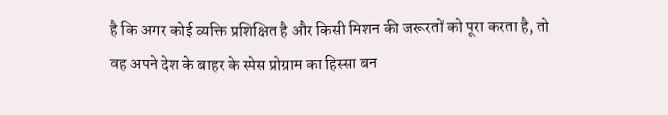है कि अगर कोई व्यक्ति प्रशिक्षित है और किसी मिशन की जरूरतों को पूरा करता है, तो वह अपने देश के बाहर के स्पेस प्रोग्राम का हिस्सा बन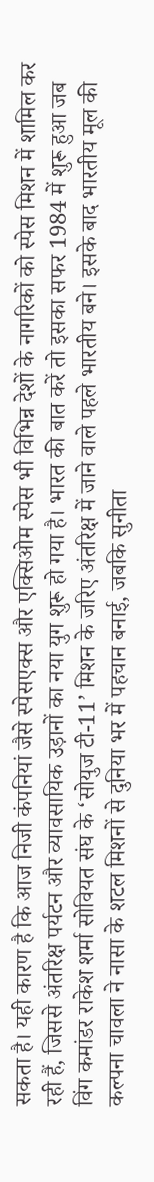सकता है। यही कारण है कि आज निजी कंपनियां जैसे स्पेसएक्स और एक्सिओम स्पेस भी विभिन्न देशों के नागरिकों को स्पेस मिशन में शामिल कर रही हैं, जिससे अंतरिक्ष पर्यटन और व्यावसायिक उड़ानों का नया युग शुरू हो गया है। भारत की बात करें तो इसका सफर 1984 में शुरू हुआ जब विंग कमांडर राकेश शर्मा सोवियत संघ के ‘सोयुज टी-11’ मिशन के जरिए अंतरिक्ष में जाने वाले पहले भारतीय बने। इसके बाद भारतीय मूल की कल्पना चावला ने नासा के शटल मिशनों से दुनिया भर में पहचान बनाई, जबकि सुनीता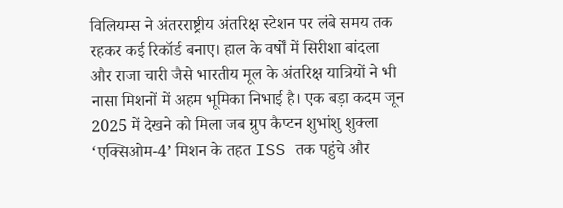विलियम्स ने अंतरराष्ट्रीय अंतरिक्ष स्टेशन पर लंबे समय तक रहकर कई रिकॉर्ड बनाए। हाल के वर्षों में सिरीशा बांदला और राजा चारी जैसे भारतीय मूल के अंतरिक्ष यात्रियों ने भी नासा मिशनों में अहम भूमिका निभाई है। एक बड़ा कदम जून 2025 में देखने को मिला जब ग्रुप कैप्टन शुभांशु शुक्ला ‘एक्सिओम-4’ मिशन के तहत ISS तक पहुंचे और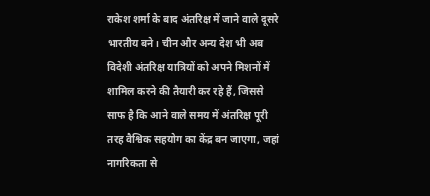राकेश शर्मा के बाद अंतरिक्ष में जाने वाले दूसरे भारतीय बने। चीन और अन्य देश भी अब विदेशी अंतरिक्ष यात्रियों को अपने मिशनों में शामिल करने की तैयारी कर रहे हैं, जिससे साफ है कि आने वाले समय में अंतरिक्ष पूरी तरह वैश्विक सहयोग का केंद्र बन जाएगा, जहां नागरिकता से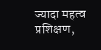ज्यादा महत्व प्रशिक्षण,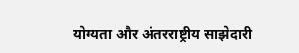योग्यता और अंतरराष्ट्रीय साझेदारी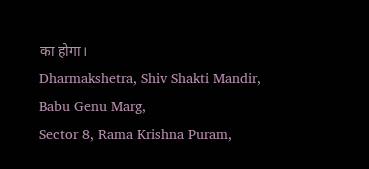का होगा।
Dharmakshetra, Shiv Shakti Mandir, Babu Genu Marg,
Sector 8, Rama Krishna Puram,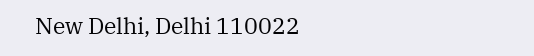New Delhi, Delhi 110022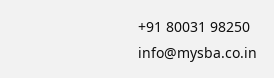+91 80031 98250
info@mysba.co.in